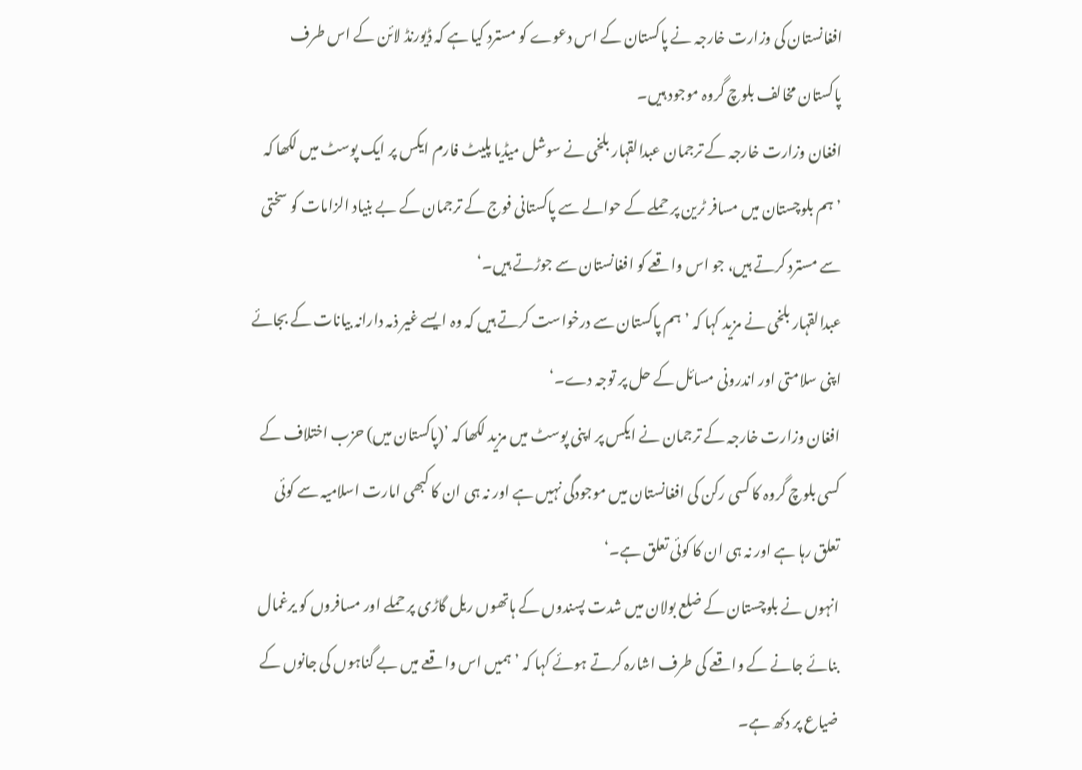افغانستان کی وزارت خارجہ نے پاکستان کے اس دعوے کو مسترد کیا ہے کہ ڈیورنڈ لائن کے اس طرف پاکستان مخالف بلوچ گروہ موجود ہیں۔
افغان وزارت خارجہ کے ترجمان عبدالقہار بلخی نے سوشل میڈیا پلیٹ فارم ایکس پر ایک پوسٹ میں لکھا کہ ’ہم بلوچستان میں مسافر ٹرین پر حملے کے حوالے سے پاکستانی فوج کے ترجمان کے بے بنیاد الزامات کو سختی سے مسترد کرتے ہیں، جو اس واقعے کو افغانستان سے جوڑتے ہیں۔‘
عبدالقہار بلخی نے مزید کہا کہ ’ہم پاکستان سے درخواست کرتے ہیں کہ وہ ایسے غیر ذمہ دارانہ بیانات کے بجائے اپنی سلامتی اور اندرونی مسائل کے حل پر توجہ دے۔‘
افغان وزارت خارجہ کے ترجمان نے ایکس پر اپنی پوسٹ میں مزید لکھا کہ ’(پاکستان میں) حزب اختلاف کے کسی بلوچ گروہ کا کسی رکن کی افغانستان میں موجودگی نہیں ہے اور نہ ہی ان کا کبھی امارت اسلامیہ سے کوئی تعلق رہا ہے اور نہ ہی ان کا کوئی تعلق ہے۔‘
انہوں نے بلوچستان کے ضلع بولان میں شدت پسندوں کے ہاتھوں ریل گاڑی پر حملے اور مسافروں کو یرغمال بنائے جانے کے واقعے کی طرف اشارہ کرتے ہوئے کہا کہ ’ہمیں اس واقعے میں بے گناہوں کی جانوں کے ضیاع پر دکھ ہے۔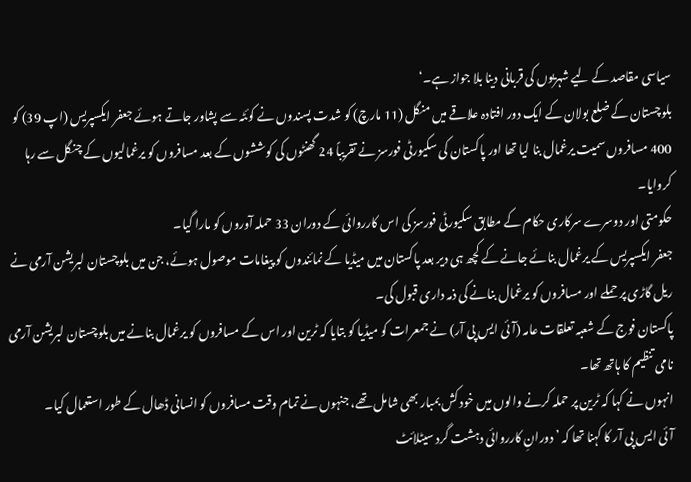سیاسی مقاصد کے لیے شہریوں کی قربانی دینا بلا جواز ہے۔‘
بلوچستان کے ضلع بولان کے ایک دور افتادہ علاقے میں منگل (11 مارچ) کو شدت پسندوں نے کوئٹہ سے پشاور جاتے ہوئے جعفر ایکسپریس (اپ 39) کو 400 مسافروں سمیت یرغمال بنا لیا تھا اور پاکستان کی سکیورٹی فورسز نے تقریباً 24 گھنٹوں کی کوششوں کے بعد مسافروں کو یرغمالیوں کے چنگل سے رہا کروایا۔
حکومتی اور دوسرے سرکاری حکام کے مطابق سکیورٹی فورسز کی اس کارروائی کے دوران 33 حملہ آوروں کو مارا گیا۔
جعفر ایکسپریس کے یرغمال بنائے جانے کے کچھ ہی دیر بعد پاکستان میں میڈیا کے نمائندوں کو پیغامات موصول ہوئے، جن میں بلوچستان لبریشن آرمی نے ریل گاڑی پر حملے اور مسافروں کو یرغمال بنانے کی ذمہ داری قبول کی۔
پاکستان فوج کے شعبہ تعلقات عامہ (آئی ایس پی آر) نے جمعرات کو میڈیا کو بتایا کہ ٹرین اور اس کے مسافروں کو یرغمال بنانے میں بلوچستان لبریشن آرمی نامی تنظیم کا ہاتھ تھا۔
انہوں نے کہا کہ ٹرین پر حملہ کرنے والوں میں خود کش بمبار بھی شامل تھے، جنہوں نے تمام وقت مسافروں کو انسانی ڈھال کے طور استعمال کیا۔
آئی ایس پی آر کا کہنا تھا کہ ’دورانِ کارروائی دہشت گرد سیٹلائٹ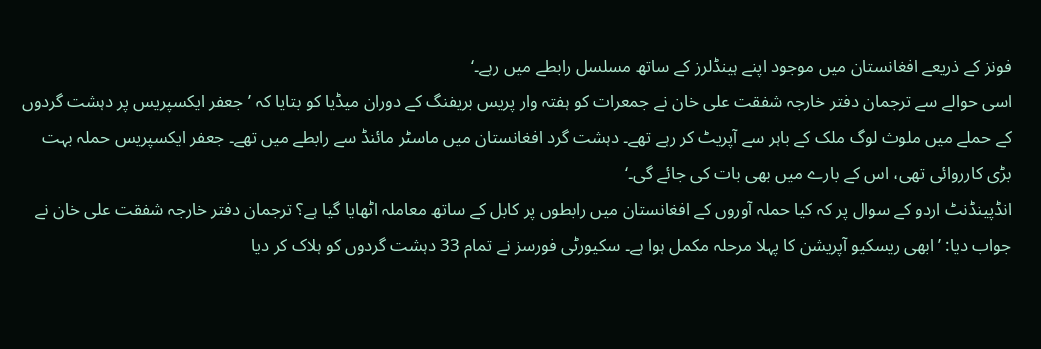فونز کے ذریعے افغانستان میں موجود اپنے ہینڈلرز کے ساتھ مسلسل رابطے میں رہے۔‘
اسی حوالے سے ترجمان دفتر خارجہ شفقت علی خان نے جمعرات کو ہفتہ وار پریس بریفنگ کے دوران میڈیا کو بتایا کہ ’جعفر ایکسپریس پر دہشت گردوں کے حملے میں ملوث لوگ ملک کے باہر سے آپریٹ کر رہے تھے۔ دہشت گرد افغانستان میں ماسٹر مائنڈ سے رابطے میں تھے۔ جعفر ایکسپریس حملہ بہت بڑی کارروائی تھی، اس کے بارے میں بھی بات کی جائے گی۔‘
انڈپینڈنٹ اردو کے سوال پر کہ کیا حملہ آوروں کے افغانستان میں رابطوں پر کابل کے ساتھ معاملہ اٹھایا گیا ہے؟ ترجمان دفتر خارجہ شفقت علی خان نے جواب دیا: ’ابھی ریسکیو آپریشن کا پہلا مرحلہ مکمل ہوا ہے۔ سکیورٹی فورسز نے تمام 33 دہشت گردوں کو ہلاک کر دیا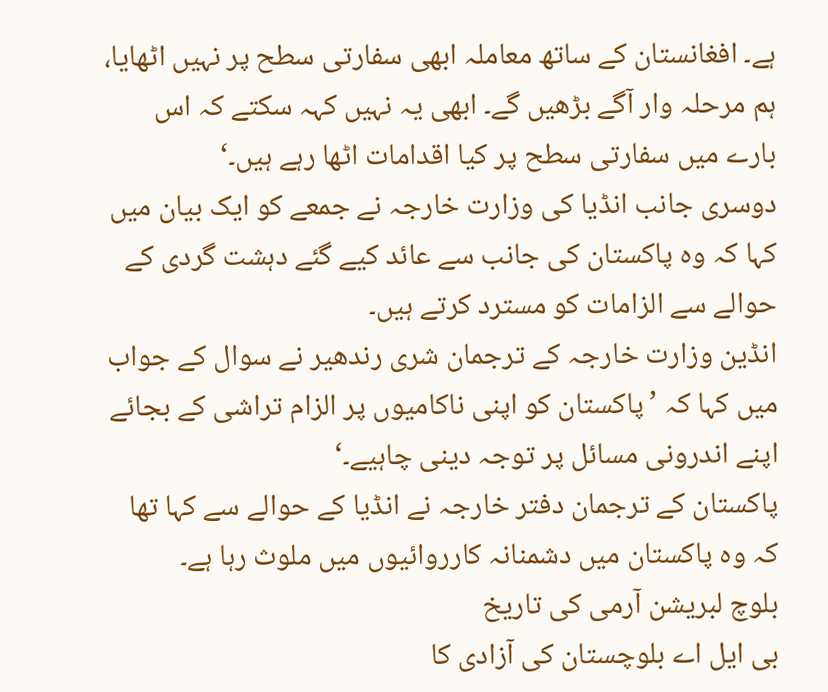ہے۔ افغانستان کے ساتھ معاملہ ابھی سفارتی سطح پر نہیں اٹھایا، ہم مرحلہ وار آگے بڑھیں گے۔ ابھی یہ نہیں کہہ سکتے کہ اس بارے میں سفارتی سطح پر کیا اقدامات اٹھا رہے ہیں۔‘
دوسری جانب انڈیا کی وزارت خارجہ نے جمعے کو ایک بیان میں کہا کہ وہ پاکستان کی جانب سے عائد کیے گئے دہشت گردی کے حوالے سے الزامات کو مسترد کرتے ہیں۔
انڈین وزارت خارجہ کے ترجمان شری رندھیر نے سوال کے جواب میں کہا کہ ’پاکستان کو اپنی ناکامیوں پر الزام تراشی کے بجائے اپنے اندرونی مسائل پر توجہ دینی چاہیے۔‘
پاکستان کے ترجمان دفتر خارجہ نے انڈیا کے حوالے سے کہا تھا کہ وہ پاکستان میں دشمنانہ کارروائیوں میں ملوث رہا ہے۔
بلوچ لبریشن آرمی کی تاریخ
بی ایل اے بلوچستان کی آزادی کا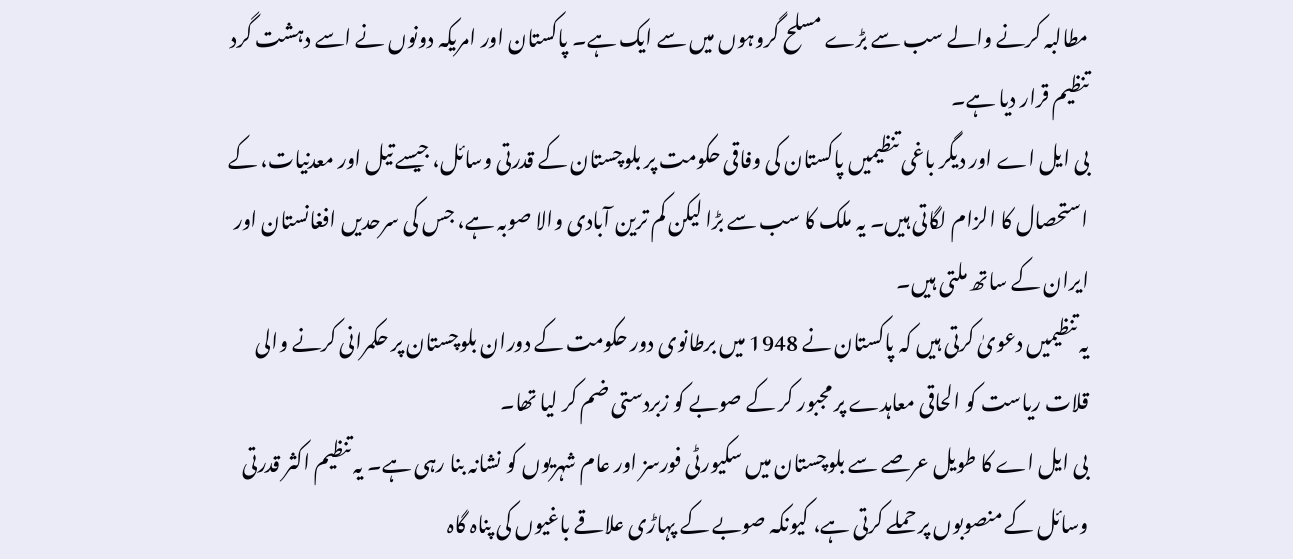مطالبہ کرنے والے سب سے بڑے مسلح گروہوں میں سے ایک ہے۔ پاکستان اور امریکہ دونوں نے اسے دہشت گرد تنظیم قرار دیا ہے۔
بی ایل اے اور دیگر باغی تنظیمیں پاکستان کی وفاقی حکومت پر بلوچستان کے قدرتی وسائل، جیسے تیل اور معدنیات، کے استحصال کا الزام لگاتی ہیں۔ یہ ملک کا سب سے بڑا لیکن کم ترین آبادی والا صوبہ ہے، جس کی سرحدیں افغانستان اور ایران کے ساتھ ملتی ہیں۔
یہ تنظیمیں دعویٰ کرتی ہیں کہ پاکستان نے 1948 میں برطانوی دور حکومت کے دوران بلوچستان پر حکمرانی کرنے والی قلات ریاست کو الحاقی معاہدے پر مجبور کر کے صوبے کو زبردستی ضم کر لیا تھا۔
بی ایل اے کا طویل عرصے سے بلوچستان میں سکیورٹی فورسز اور عام شہریوں کو نشانہ بنا رہی ہے۔ یہ تنظیم اکثر قدرتی وسائل کے منصوبوں پر حملے کرتی ہے، کیونکہ صوبے کے پہاڑی علاقے باغیوں کی پناہ گاہ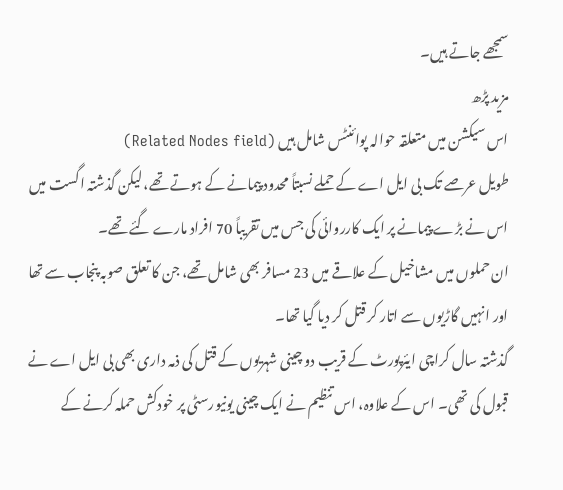سمجھے جاتے ہیں۔
مزید پڑھ
اس سیکشن میں متعلقہ حوالہ پوائنٹس شامل ہیں (Related Nodes field)
طویل عرصے تک بی ایل اے کے حملے نسبتاً محدود پیمانے کے ہوتے تھے، لیکن گذشتہ اگست میں اس نے بڑے پیمانے پر ایک کارروائی کی جس میں تقریباً 70 افراد مارے گئے تھے۔
ان حملوں میں مشاخیل کے علاقے میں 23 مسافر بھی شامل تھے، جن کا تعلق صوبہ پنجاب سے تھا اور انہیں گاڑیوں سے اتار کر قتل کر دیا گیا تھا۔
گذشتہ سال کراچی ایئرپورٹ کے قریب دو چینی شہریوں کے قتل کی ذمہ داری بھی بی ایل اے نے قبول کی تھی۔ اس کے علاوہ، اس تنظیم نے ایک چینی یونیورسٹی پر خودکش حملہ کرنے کے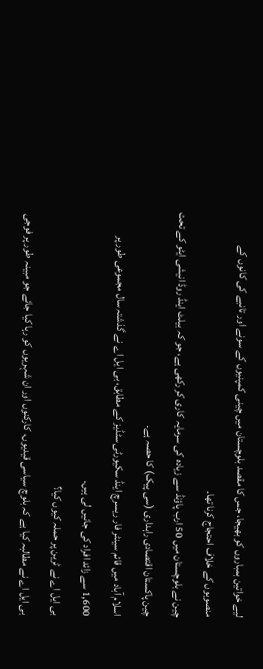لیے خواتین بمباروں کو بھیجا، جس کا مقصد بلوچستان میں چینی کمپنیوں کے سونے اور تانبے کی کانوں کے منصوبوں کے خلاف احتجاج کرنا تھا۔
چین نے بلوچستان میں 50 ارب پاؤنڈ سے زیادہ کی سرمایہ کاری کر رکھی ہے، جو کہ بیلٹ اینڈ روڈ انیشی ایٹو کے تحت چین پاکستان اقتصادی راہداری (سی پیک) کا حصہ ہے۔
اسلام آباد میں قائم سینٹر فار ریسرچ اینڈ سکیورٹی سٹڈیز کے مطابق، بی ایل اے نے گذشتہ سال مجموعی طور پر 1,600 سے زائد افراد کی جانیں لی ہیں۔
بی ایل اے نے ٹرین پر حملہ کیوں کیا؟
بی ایل اے نے مطالبہ کیا ہے کہ بلوچ سیاسی قیدیوں، کارکنوں اور ان شہریوں کو رہا کیا جائے جو مبینہ طور پر فوجی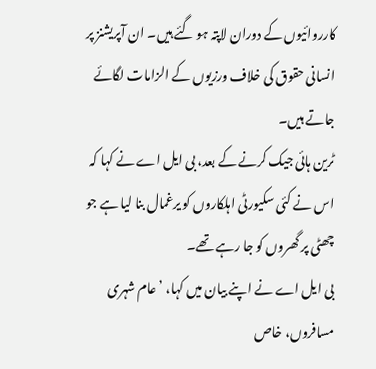کارروائیوں کے دوران لاپتہ ہو گئے ہیں۔ ان آپریشنز پر انسانی حقوق کی خلاف ورزیوں کے الزامات لگائے جاتے ہیں۔
ٹرین ہائی جیک کرنے کے بعد، بی ایل اے نے کہا کہ اس نے کئی سکیورٹی اہلکاروں کو یرغمال بنا لیا ہے جو چھٹی پر گھروں کو جا رہے تھے۔
بی ایل اے نے اپنے بیان میں کہا، ’عام شہری مسافروں، خاص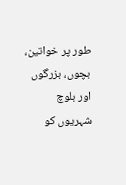طور پر خواتین، بچوں، بزرگوں اور بلوچ شہریوں کو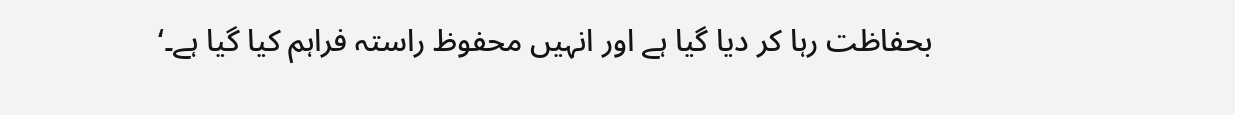بحفاظت رہا کر دیا گیا ہے اور انہیں محفوظ راستہ فراہم کیا گیا ہے۔‘